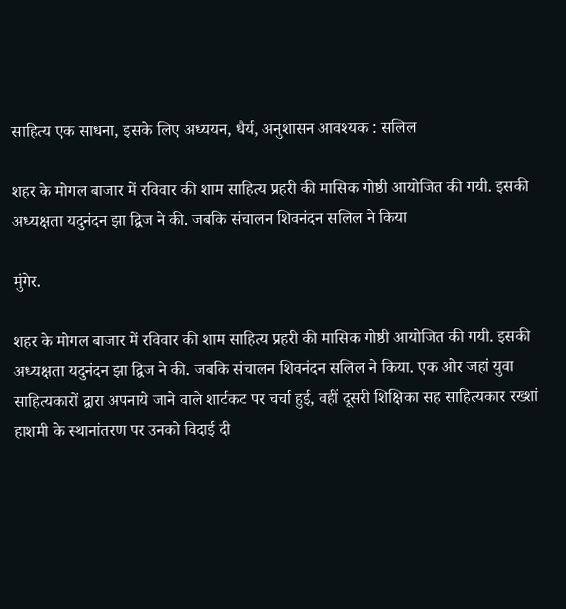साहित्य एक साधना, इसके लिए अध्ययन, धैर्य, अनुशासन आवश्यक : सलिल

शहर के मोगल बाजार में रविवार की शाम साहित्य प्रहरी की मासिक गोष्ठी आयोजित की गयी. इसकी अध्यक्षता यदुनंदन झा द्विज ने की. जबकि संचालन शिवनंदन सलिल ने किया

मुंगेर.

शहर के मोगल बाजार में रविवार की शाम साहित्य प्रहरी की मासिक गोष्ठी आयोजित की गयी. इसकी अध्यक्षता यदुनंदन झा द्विज ने की. जबकि संचालन शिवनंदन सलिल ने किया. एक ओर जहां युवा साहित्यकारों द्वारा अपनाये जाने वाले शार्टकट पर चर्चा हुई, वहीं दूसरी शिक्षिका सह साहित्यकार रख्शां हाशमी के स्थानांतरण पर उनको विदाई दी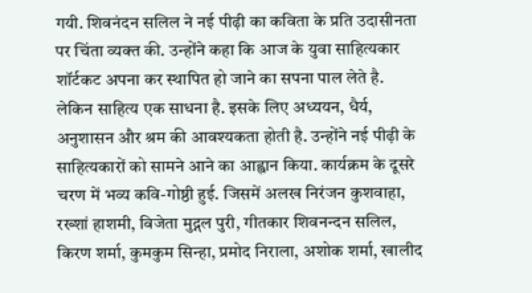गयी. शिवनंदन सलिल ने नई पीढ़ी का कविता के प्रति उदासीनता पर चिंता व्यक्त की. उन्होंने कहा कि आज के युवा साहित्यकार शॉर्टकट अपना कर स्थापित हो जाने का सपना पाल लेते है. लेकिन साहित्य एक साधना है. इसके लिए अध्ययन, धैर्य, अनुशासन और श्रम की आवश्यकता होती है. उन्होंने नई पीढ़ी के साहित्यकारों को सामने आने का आह्वान किया. कार्यक्रम के दूसरे चरण में भव्य कवि-गोष्ठी हुई. जिसमें अलख निरंजन कुशवाहा, रख्शां हाशमी, विजेता मुद्गल पुरी, गीतकार शिवनन्दन सलिल, किरण शर्मा, कुमकुम सिन्हा, प्रमोद निराला, अशोक शर्मा, खालीद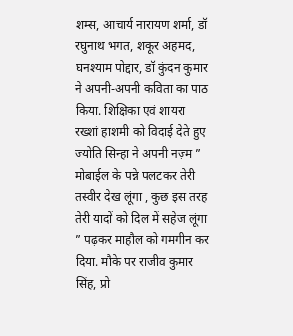शम्स, आचार्य नारायण शर्मा, डॉ रघुनाथ भगत, शकूर अहमद, घनश्याम पोद्दार, डॉ कुंदन कुमार ने अपनी-अपनी कविता का पाठ किया. शिक्षिका एवं शायरा रख्शां हाशमी को विदाई देते हुए ज्योति सिन्हा ने अपनी नज़्म ” मोबाईल के पन्ने पलटकर तेरी तस्वीर देख लूंगा , कुछ इस तरह तेरी यादों को दिल में सहेज लूंगा ” पढ़कर माहौल को गमगीन कर दिया. मौके पर राजीव कुमार सिंह, प्रो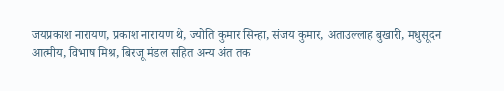जयप्रकाश नारायण, प्रकाश नारायण थे, ज्योति कुमार सिन्हा, संजय कुमार, अताउल्लाह बुखारी, मधुसूदन आत्मीय, विभाष मिश्र, बिरजू मंडल सहित अन्य अंत तक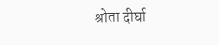श्रोता दीर्घा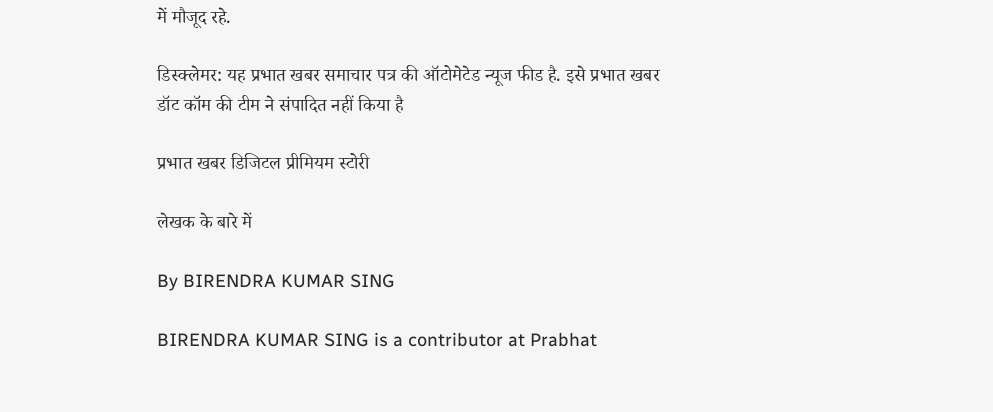में मौजूद रहे.

डिस्क्लेमर: यह प्रभात खबर समाचार पत्र की ऑटोमेटेड न्यूज फीड है. इसे प्रभात खबर डॉट कॉम की टीम ने संपादित नहीं किया है

प्रभात खबर डिजिटल प्रीमियम स्टोरी

लेखक के बारे में

By BIRENDRA KUMAR SING

BIRENDRA KUMAR SING is a contributor at Prabhat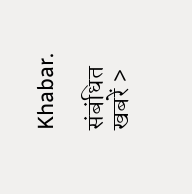Khabar.

संबंधित खबरें >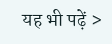यह भी पढ़ें >